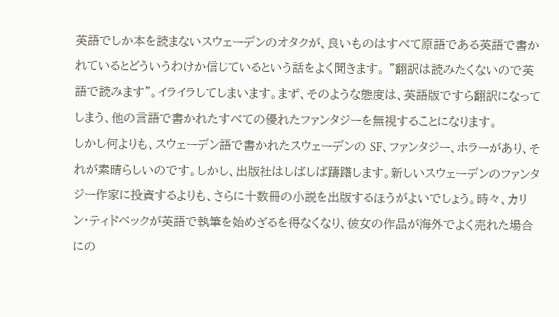英語でしか本を読まないスウェーデンのオタクが、良いものはすべて原語である英語で書かれているとどういうわけか信じているという話をよく聞きます。 "翻訳は読みたくないので英語で読みます"。イライラしてしまいます。まず、そのような態度は、英語版ですら翻訳になってしまう、他の言語で書かれたすべての優れたファンタジーを無視することになります。
しかし何よりも、スウェーデン語で書かれたスウェーデンの SF、ファンタジー、ホラーがあり、それが素晴らしいのです。しかし、出版社はしばしば躊躇します。新しいスウェーデンのファンタジー作家に投資するよりも、さらに十数冊の小説を出版するほうがよいでしょう。時々、カリン・ティドベックが英語で執筆を始めざるを得なくなり、彼女の作品が海外でよく売れた場合にの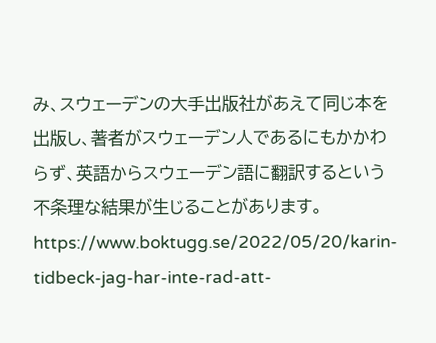み、スウェーデンの大手出版社があえて同じ本を出版し、著者がスウェーデン人であるにもかかわらず、英語からスウェーデン語に翻訳するという不条理な結果が生じることがあります。 https://www.boktugg.se/2022/05/20/karin-tidbeck-jag-har-inte-rad-att-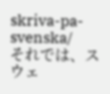skriva-pa-svenska/
それでは、スウェ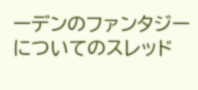ーデンのファンタジーについてのスレッド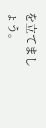を立てましょう。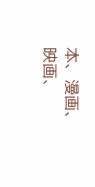本、漫画、映画、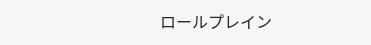ロールプレイン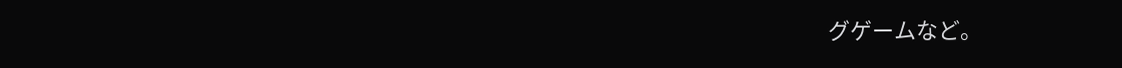グゲームなど。